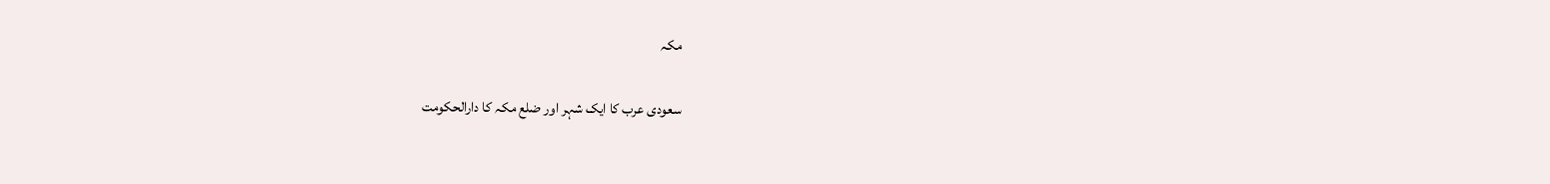مکہ

سعودی عرب کا ایک شہر اور ضلع مکہ کا دارالحکومت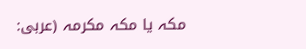مکہ یا مکہ مکرمہ (عربی: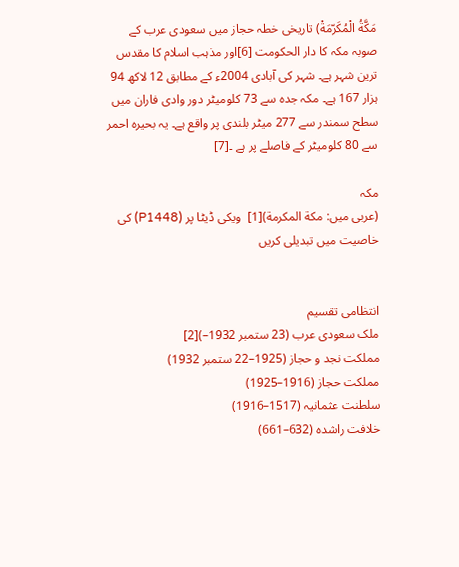مَكَّةُ الْمُكَرّمَةْ) تاریخی خطہ حجاز میں سعودی عرب کے صوبہ مکہ کا دار الحکومت [6]اور مذہب اسلام کا مقدس ترین شہر ہے۔ شہر کی آبادی 2004ء کے مطابق 12 لاکھ 94 ہزار 167 ہے۔ مکہ جدہ سے 73 کلومیٹر دور وادی فاران میں سطح سمندر سے 277 میٹر بلندی پر واقع ہے۔ یہ بحیرہ احمر سے 80 کلومیٹر کے فاصلے پر ہے ۔[7]

مکہ
(عربی میں: مكة المكرمة)[1]  ویکی ڈیٹا پر (P1448) کی خاصیت میں تبدیلی کریں


انتظامی تقسیم
ملک سعودی عرب (23 ستمبر 1932–)[2]
مملکت نجد و حجاز (1925–22 ستمبر 1932)
مملکت حجاز (1916–1925)
سلطنت عثمانیہ (1517–1916)
خلافت راشدہ (632–661)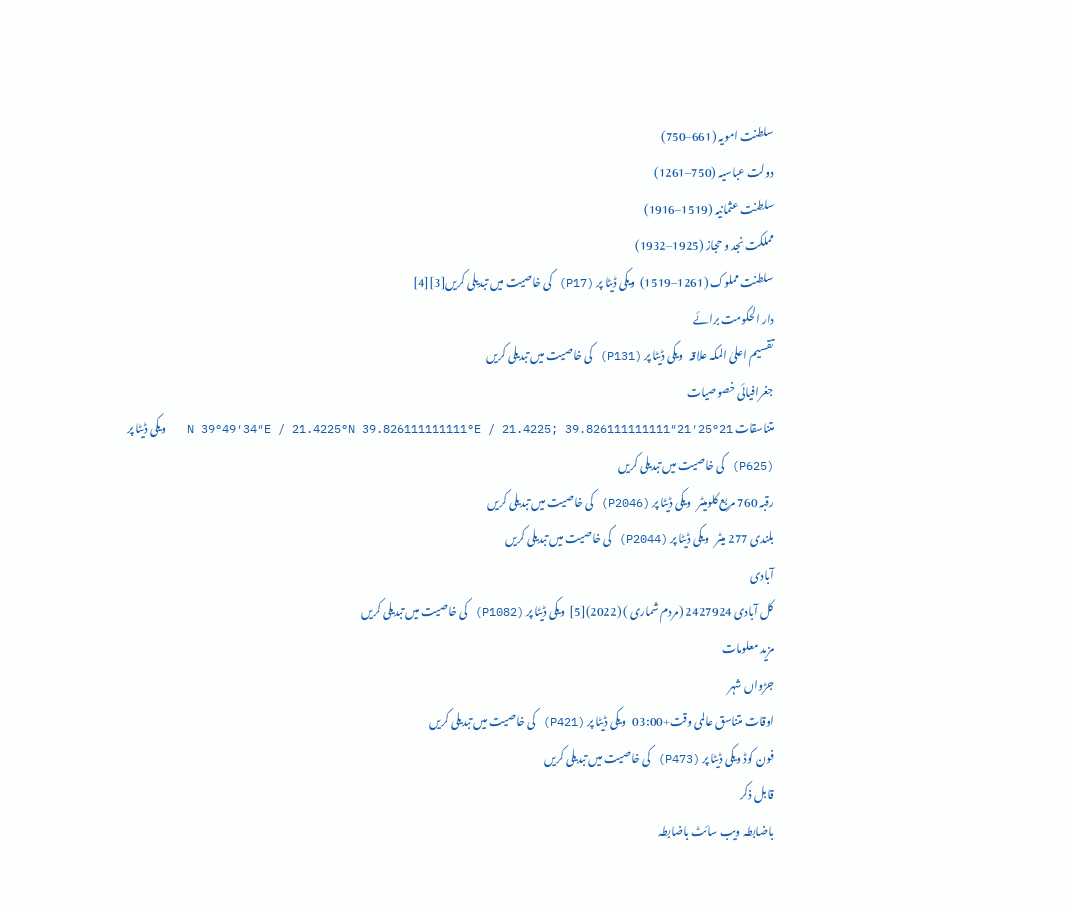سلطنت امویہ (661–750)
دولت عباسیہ (750–1261)
سلطنت عثمانیہ (1519–1916)
مملکت نجد و حجاز (1925–1932)
سلطنت مملوک (1261–1519)  ویکی ڈیٹا پر (P17) کی خاصیت میں تبدیلی کریں[3][4]
دار الحکومت برائے
تقسیم اعلیٰ المکہ علاقہ   ویکی ڈیٹا پر (P131) کی خاصیت میں تبدیلی کریں
جغرافیائی خصوصیات
متناسقات 21°25′21″N 39°49′34″E / 21.4225°N 39.826111111111°E / 21.4225; 39.826111111111   ویکی ڈیٹا پر (P625) کی خاصیت میں تبدیلی کریں
رقبہ 760 مربع کلومیٹر   ویکی ڈیٹا پر (P2046) کی خاصیت میں تبدیلی کریں
بلندی 277 میٹر   ویکی ڈیٹا پر (P2044) کی خاصیت میں تبدیلی کریں
آبادی
کل آبادی 2427924 (مردم شماری ) (2022)[5]  ویکی ڈیٹا پر (P1082) کی خاصیت میں تبدیلی کریں
مزید معلومات
جڑواں شہر
اوقات متناسق عالمی وقت+03:00   ویکی ڈیٹا پر (P421) کی خاصیت میں تبدیلی کریں
فون کوڈ ویکی ڈیٹا پر (P473) کی خاصیت میں تبدیلی کریں
قابل ذکر
باضابطہ ویب سائٹ باضابطہ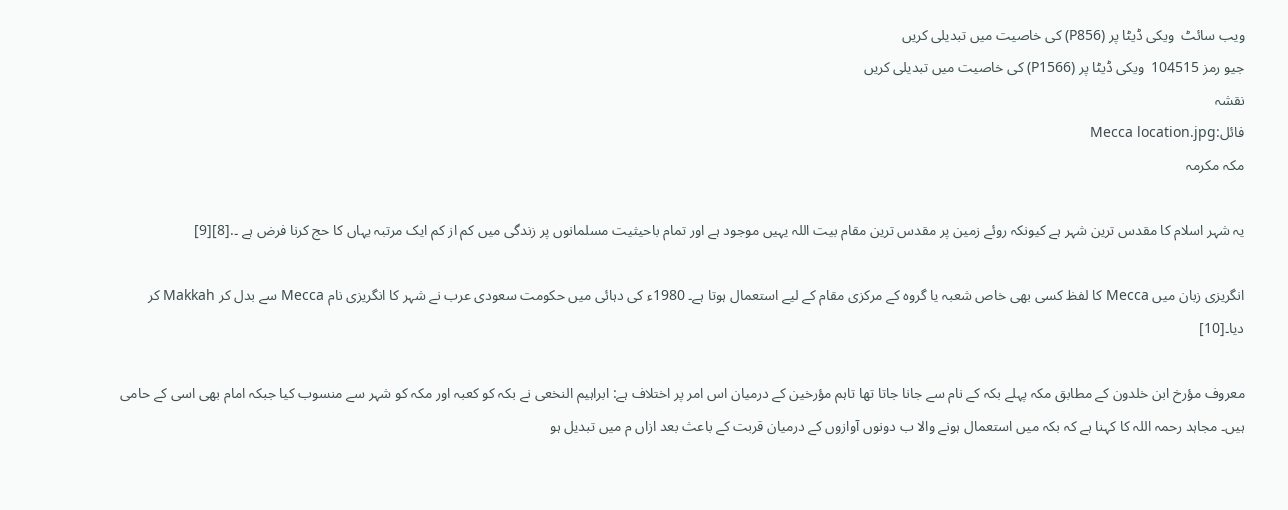ویب سائٹ  ویکی ڈیٹا پر (P856) کی خاصیت میں تبدیلی کریں
جیو رمز 104515  ویکی ڈیٹا پر (P1566) کی خاصیت میں تبدیلی کریں
نقشہ
فائل:Mecca location.jpg
مکہ مکرمہ

یہ شہر اسلام کا مقدس ترین شہر ہے کیونکہ روئے زمین پر مقدس ترین مقام بیت اللہ یہیں موجود ہے اور تمام باحیثیت مسلمانوں پر زندگی میں کم از کم ایک مرتبہ یہاں کا حج کرنا فرض ہے ۔.[8][9]

انگریزی زبان میں Mecca کا لفظ کسی بھی خاص شعبہ یا گروہ کے مرکزی مقام کے لیے استعمال ہوتا ہے۔ 1980ء کی دہائی میں حکومت سعودی عرب نے شہر کا انگریزی نام Mecca سے بدل کر Makkah کر دیا۔[10]

معروف مؤرخ ابن خلدون کے مطابق مکہ پہلے بکہ کے نام سے جانا جاتا تھا تاہم مؤرخین کے درمیان اس امر پر اختلاف ہے: ابراہیم النخعی نے بکہ کو کعبہ اور مکہ کو شہر سے منسوب کیا جبکہ امام بھی اسی کے حامی ہیں۔ مجاہد رحمہ اللہ کا کہنا ہے کہ بکہ میں استعمال ہونے والا ب دونوں آوازوں کے درمیان قربت کے باعث بعد ازاں م میں تبدیل ہو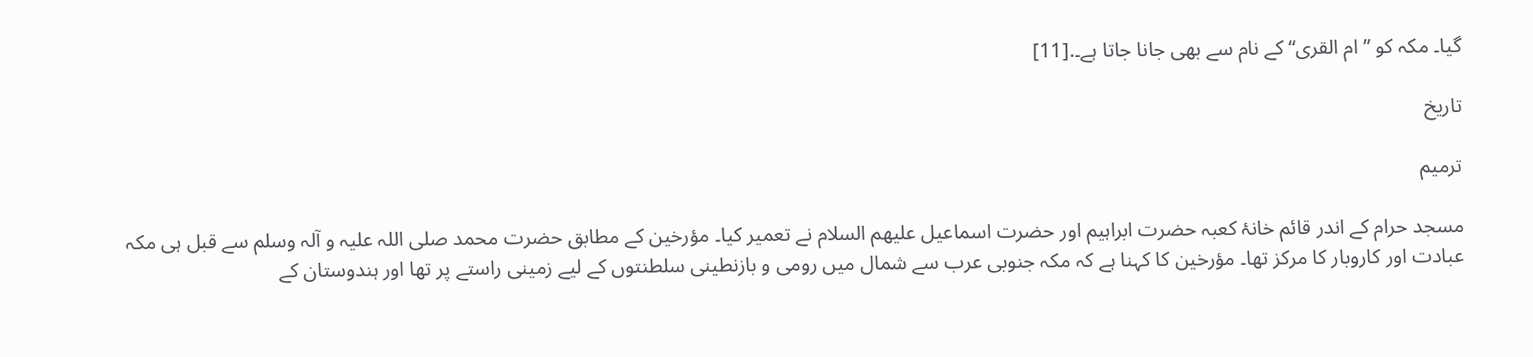گیا۔ مکہ کو ”ام القری“ کے نام سے بھی جانا جاتا ہے۔.[11]

تاریخ

ترمیم

مسجد حرام کے اندر قائم خانۂ کعبہ حضرت ابراہیم اور حضرت اسماعیل علیهم السلام نے تعمیر کیا۔ مؤرخین کے مطابق حضرت محمد صلی اللہ علیہ و آلہ وسلم سے قبل ہی مکہ عبادت اور کاروبار کا مرکز تھا۔ مؤرخین کا کہنا ہے کہ مکہ جنوبی عرب سے شمال میں رومی و بازنطینی سلطنتوں کے لیے زمینی راستے پر تھا اور ہندوستان کے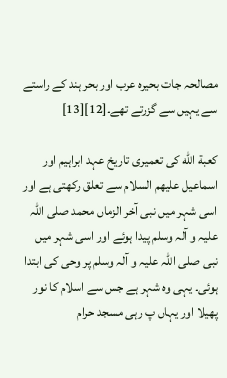مصالحہ جات بحیرہ عرب اور بحر ہند کے راستے سے یہیں سے گزرتے تھے۔[12][13]

کعبة الله کی تعمیری تاریخ عہد ابراہیم اور اسماعیل علیهم السلام سے تعلق رکھتی ہے اور اسی شہر میں نبی آخر الزماں محمد صلی اللہ علیہ و آلہ وسلم پیدا ہوئے اور اسی شہر میں نبی صلی اللہ علیہ و آلہ وسلم پر وحی کی ابتدا ہوئی۔ یہی وہ شہر ہے جس سے اسلام کا نور پھیلا اور یہاں پ رہی مسجد حرام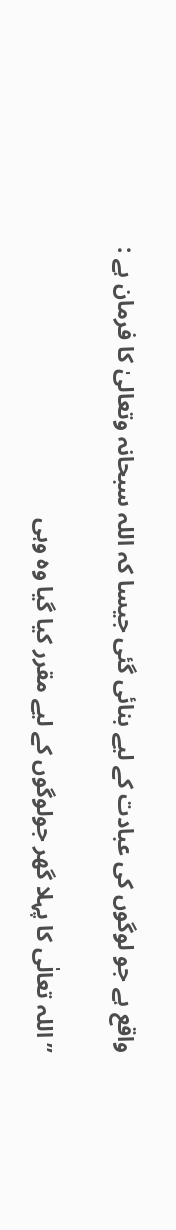واقع ہے جو لوگوں کی عبادت کے لیے بنائی گئی جیسا کہ اللہ سبحانہ وتعالیٰ کا فرمان ہے :

”اللہ تعالٰی کا پہلا گھر جولوگوں کے لیے مقرر کیا گیا وہ وہی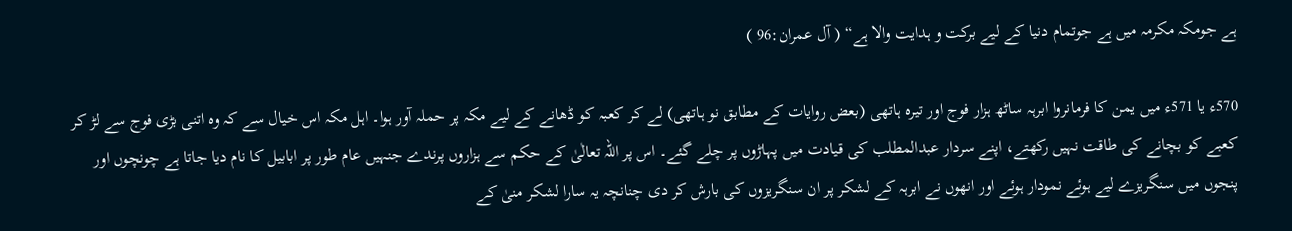ہے جومکہ مکرمہ میں ہے جوتمام دنیا کے لیے برکت و ہدایت والا ہے“ ( آل عمران:96 )

570ء یا 571ء میں یمن کا فرمانروا ابرہہ ساٹھ ہزار فوج اور تیرہ ہاتھی (بعض روایات کے مطابق نو ہاتھی) لے کر کعبہ کو ڈھانے کے لیے مکہ پر حملہ آور ہوا۔ اہل مکہ اس خیال سے کہ وہ اتنی بڑی فوج سے لڑ کر کعبے کو بچانے کی طاقت نہیں رکھتے، اپنے سردار عبدالمطلب کی قیادت میں پہاڑوں پر چلے گئے۔ اس پر اللہ تعالٰیٰ کے حکم سے ہزاروں پرندے جنہیں عام طور پر ابابیل کا نام دیا جاتا ہے چونچوں اور پنجوں میں سنگریزے لیے ہوئے نمودار ہوئے اور انھوں نے ابرہہ کے لشکر پر ان سنگریزوں کی بارش کر دی چنانچہ یہ سارا لشکر منیٰ کے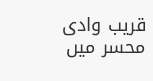قریب وادی محسر میں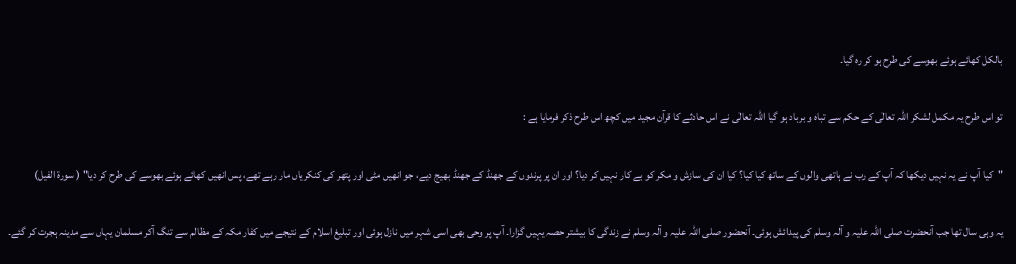بالکل کھائے ہوئے بھوسے کی طرح ہو کر رہ گیا۔

تو اس طرح یہ مکمل لشکر اللہ تعالٰی کے حکم سے تباہ و برباد ہو گیا اللہ تعالٰی نے اس حادثے کا قرآن مجید میں کچھ اس طرح ذکر فرمایا ہے :

"کیا آپ نے یہ نہیں دیکھا کہ آپ کے رب نے ہاتھی والوں کے ساتھ کیا کیا؟ کیا ان کی سازش و مکر کو بے کار نہیں کر دیا؟ اور ان پر پرندوں کے جھنڈ کے جھنڈ بھیج دیے، جو انھیں مٹی اور پتھر کی کنکریاں مار رہے تھے، پس انھیں کھائے ہوئے بھوسے کی طرح کر دیا" ( سورة الفیل)

یہ وہی سال تھا جب آنحضرت صلی اللہ علیہ و آلہ وسلم کی پیدائش ہوئی۔ آنحضور صلی اللہ علیہ و آلہ وسلم نے زندگی کا بیشتر حصہ یہیں گزارا۔ آپ پر وحی بھی اسی شہر میں نازل ہوئی اور تبلیغ اسلام کے نتیجے میں کفار مکہ کے مظالم سے تنگ آکر مسلمان یہاں سے مدینہ ہجرت کر گئے۔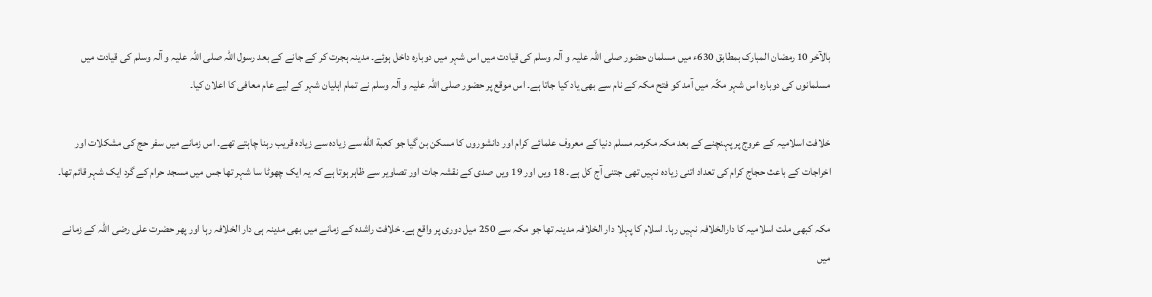بالآخر 10 رمضان المبارک بمطابق 630ء میں مسلمان حضور صلی اللہ علیہ و آلہ وسلم کی قیادت میں اس شہر میں دوبارہ داخل ہوئے۔ مدینہ ہجرت کر کے جانے کے بعد رسول اللّہ صلی اللہ علیہ و آلہ وسلم کی قیادت میں مسلمانوں کی دوبارہ اس شہر مکّہ میں آمد کو فتح مکہ کے نام سے بھی یاد کیا جاتا ہے۔ اس موقع پر حضور صلی اللہ علیہ و آلہ وسلم نے تمام اہلیان شہر کے لیے عام معافی کا اعلان کیا۔

خلافت اسلامیہ کے عروج پر پہنچنے کے بعد مکہ مکرمہ مسلم دنیا کے معروف علمائے کرام اور دانشوروں کا مسکن بن گیا جو کعبة الله سے زیادہ سے زیادہ قریب رہنا چاہتے تھے۔ اس زمانے میں سفر حج کی مشکلات اور اخراجات کے باعث حجاج کرام کی تعداد اتنی زیادہ نہیں تھی جتنی آج کل ہے۔ 18 ویں اور 19 ویں صدی کے نقشہ جات اور تصاویر سے ظاہر ہوتا ہے کہ یہ ایک چھوٹا سا شہر تھا جس میں مسجد حرام کے گرد ایک شہر قائم تھا۔

مکہ کبھی ملت اسلامیہ کا دارالخلافہ نہیں رہا۔ اسلام کا پہلا دار الخلافہ مدینہ تھا جو مکہ سے 250 میل دوری پر واقع ہے۔ خلافت راشدہ کے زمانے میں بھی مدینہ ہی دار الخلافہ رہا اور پھر حضرت علی رضی اللہ کے زمانے میں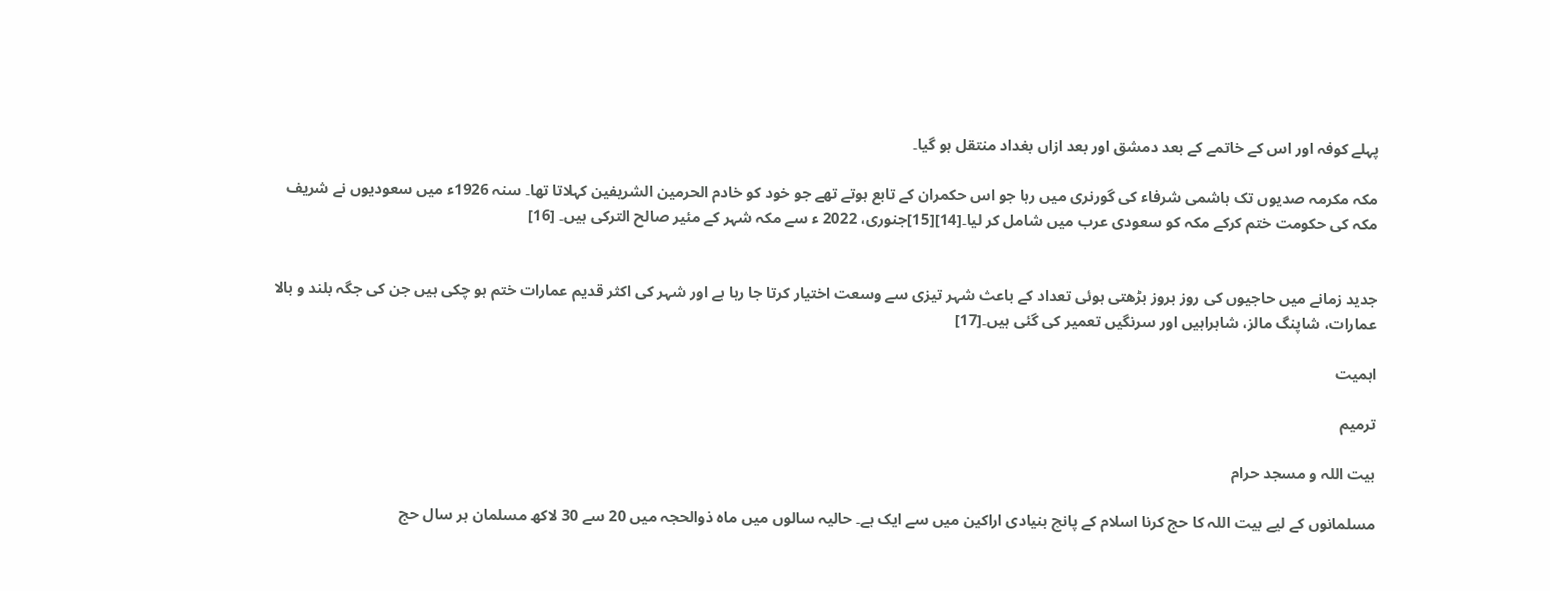پہلے کوفہ اور اس کے خاتمے کے بعد دمشق اور بعد ازاں بغداد منتقل ہو گیا۔

مکہ مکرمہ صدیوں تک ہاشمی شرفاء کی گورنری میں رہا جو اس حکمران کے تابع ہوتے تھے جو خود کو خادم الحرمین الشریفین کہلاتا تھا۔ سنہ 1926ء میں سعودیوں نے شریف مکہ کی حکومت ختم کرکے مکہ کو سعودی عرب میں شامل کر لیا۔[14][15]جنوری، 2022 ء سے مکہ شہر کے مئیر صالح الترکی ہیں۔ [16]


جدید زمانے میں حاجیوں کی روز بروز بڑھتی ہوئی تعداد کے باعث شہر تیزی سے وسعت اختیار کرتا جا رہا ہے اور شہر کی اکثر قدیم عمارات ختم ہو چکی ہیں جن کی جگہ بلند و بالا عمارات، شاپنگ مالز، شاہراہیں اور سرنگیں تعمیر کی گئی ہیں۔[17]

اہمیت

ترمیم

بیت اللہ و مسجد حرام

مسلمانوں کے لیے بیت اللہ کا حج کرنا اسلام کے پانچ بنیادی اراکین میں سے ایک ہے۔ حالیہ سالوں میں ماہ ذوالحجہ میں 20 سے 30 لاکھ مسلمان ہر سال حج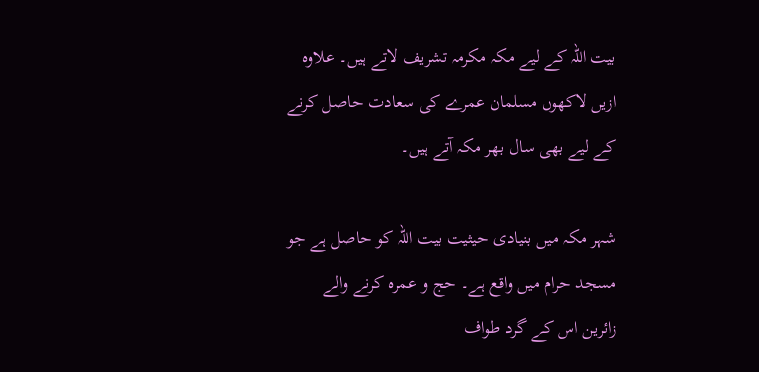بیت اللہ کے لیے مکہ مکرمہ تشریف لاتے ہیں۔ علاوہ ازیں لاکھوں مسلمان عمرے کی سعادت حاصل کرنے کے لیے بھی سال بھر مکہ آتے ہیں۔

شہر مکہ میں بنیادی حیثیت بیت اللہ کو حاصل ہے جو مسجد حرام میں واقع ہے۔ حج و عمرہ کرنے والے زائرین اس کے گرد طواف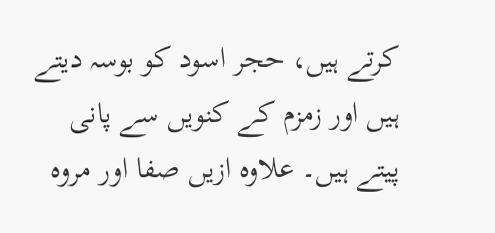کرتے ہیں، حجر اسود کو بوسہ دیتے ہیں اور زمزم کے کنویں سے پانی پیتے ہیں۔ علاوہ ازیں صفا اور مروہ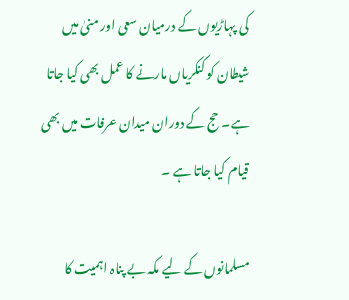کی پہاڑیوں کے درمیان سعی اور منیٰ میں شیطان کو کنکریاں مارنے کا عمل بھی کیا جاتا ہے۔ حج کے دوران میدان عرفات میں بھی قیام کیا جاتا ہے ۔

مسلمانوں کے لیے مکہ بے پناہ اہمیت کا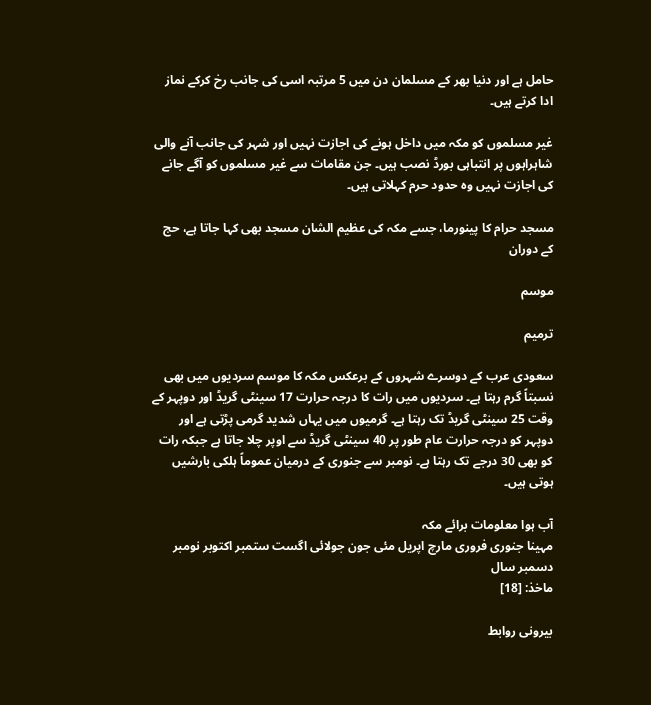حامل ہے اور دنیا بھر کے مسلمان دن میں 5 مرتبہ اسی کی جانب رخ کرکے نماز ادا کرتے ہیں۔

غیر مسلموں کو مکہ میں داخل ہونے کی اجازت نہیں اور شہر کی جانب آنے والی شاہراہوں پر انتباہی بورڈ نصب ہیں۔ جن مقامات سے غیر مسلموں کو آگے جانے کی اجازت نہیں وہ حدود حرم کہلاتی ہیں۔

مسجد حرام کا پینورما، جسے مکہ کی عظیم الشان مسجد بھی کہا جاتا ہے، حج کے دوران

موسم

ترمیم

سعودی عرب کے دوسرے شہروں کے برعکس مکہ کا موسم سردیوں میں بھی نسبتاً گرم رہتا ہے۔ سردیوں میں رات کا درجہ حرارت 17 سینٹی گریڈ اور دوپہر کے وقت 25 سینٹی گریڈ تک رہتا ہے۔ گرمیوں میں یہاں شدید گرمی پڑتی ہے اور دوپہر کو درجہ حرارت عام طور پر 40 سینٹی گریڈ سے اوپر چلا جاتا ہے جبکہ رات کو بھی 30 درجے تک رہتا ہے۔ نومبر سے جنوری کے درمیان عموماً ہلکی بارشیں ہوتی ہیں۔

آب ہوا معلومات برائے مکہ
مہینا جنوری فروری مارچ اپریل مئی جون جولائی اگست ستمبر اکتوبر نومبر دسمبر سال
ماخذ: [18]

بیرونی روابط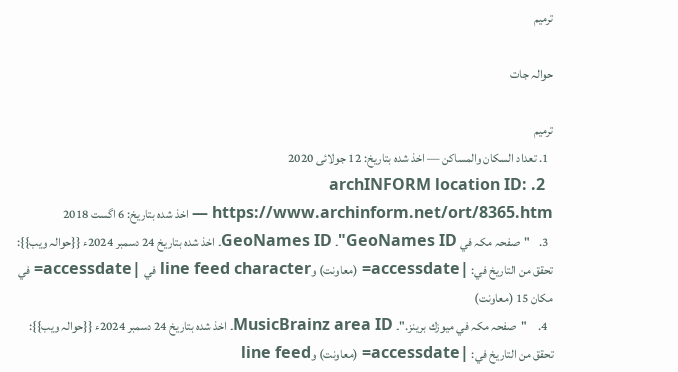ترمیم

حوالہ جات

ترمیم
  1. تعداد السكان والمساكن — اخذ شدہ بتاریخ: 12 جولائی 2020
  2. archINFORM location ID: https://www.archinform.net/ort/8365.htm — اخذ شدہ بتاریخ: 6 اگست 2018
  3.    "صفحہ مکہ في GeoNames ID"۔ GeoNames ID۔ اخذ شدہ بتاریخ 24 دسمبر 2024ء {{حوالہ ویب}}: تحقق من التاريخ في: |accessdate= (معاونت) وline feed character في |accessdate= في مكان 15 (معاونت)
  4.     "صفحہ مکہ في ميوزك برينز."۔ MusicBrainz area ID۔ اخذ شدہ بتاریخ 24 دسمبر 2024ء {{حوالہ ویب}}: تحقق من التاريخ في: |accessdate= (معاونت) وline feed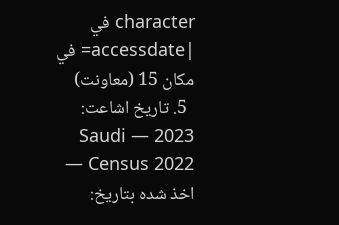character في |accessdate= في مكان 15 (معاونت)
  5. تاریخ اشاعت: 2023 — Saudi Census 2022 — اخذ شدہ بتاریخ: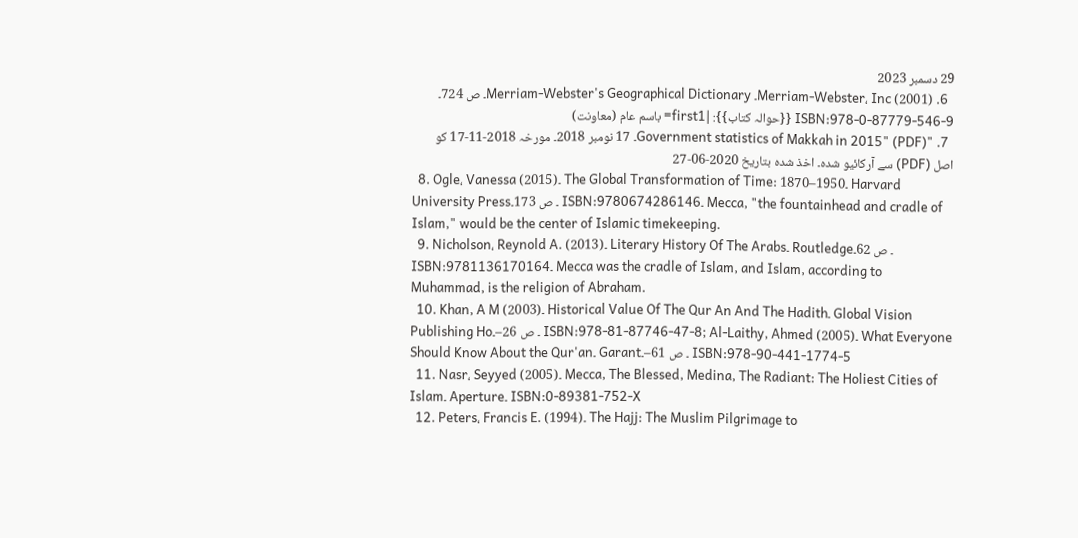29 دسمبر 2023
  6. Merriam-Webster، Inc (2001)۔ Merriam-Webster's Geographical Dictionary۔ ص 724۔ ISBN:978-0-87779-546-9 {{حوالہ کتاب}}: |first1= باسم عام (معاونت)
  7. "Government statistics of Makkah in 2015" (PDF)۔ 17 نومبر 2018۔ مورخہ 2018-11-17 کو اصل (PDF) سے آرکائیو شدہ۔ اخذ شدہ بتاریخ 2020-06-27
  8. Ogle، Vanessa (2015)۔ The Global Transformation of Time: 1870–1950۔ Harvard University Press۔ ص 173۔ ISBN:9780674286146۔ Mecca, "the fountainhead and cradle of Islam," would be the center of Islamic timekeeping.
  9. Nicholson، Reynold A. (2013)۔ Literary History Of The Arabs۔ Routledge۔ ص 62۔ ISBN:9781136170164۔ Mecca was the cradle of Islam, and Islam, according to Muhammad, is the religion of Abraham.
  10. Khan, A M (2003)۔ Historical Value Of The Qur An And The Hadith۔ Global Vision Publishing Ho۔ ص 26–۔ ISBN:978-81-87746-47-8; Al-Laithy, Ahmed (2005)۔ What Everyone Should Know About the Qur'an۔ Garant۔ ص 61–۔ ISBN:978-90-441-1774-5
  11. Nasr، Seyyed (2005)۔ Mecca, The Blessed, Medina, The Radiant: The Holiest Cities of Islam۔ Aperture۔ ISBN:0-89381-752-X
  12. Peters، Francis E. (1994)۔ The Hajj: The Muslim Pilgrimage to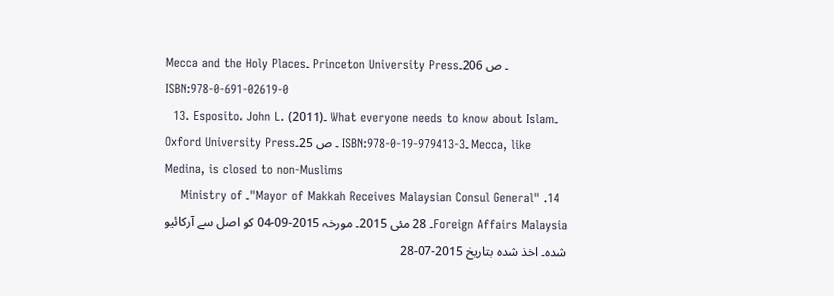Mecca and the Holy Places۔ Princeton University Press۔ ص 206۔ ISBN:978-0-691-02619-0
  13. Esposito، John L. (2011)۔ What everyone needs to know about Islam۔ Oxford University Press۔ ص 25۔ ISBN:978-0-19-979413-3۔ Mecca, like Medina, is closed to non-Muslims
  14. "Mayor of Makkah Receives Malaysian Consul General"۔ Ministry of Foreign Affairs Malaysia۔ 28 مئی 2015۔ مورخہ 2015-09-04 کو اصل سے آرکائیو شدہ۔ اخذ شدہ بتاریخ 2015-07-28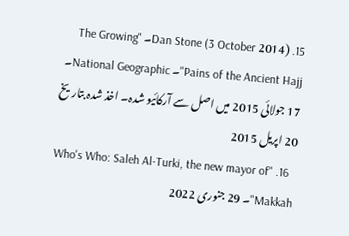15. Dan Stone (3 October 2014)۔ "The Growing Pains of the Ancient Hajj"۔ National Geographic۔ 17 جولائی 2015 میں اصل سے آرکائیو شدہ۔ اخذ شدہ بتاریخ 20 اپریل 2015
  16. "Who's Who: Saleh Al-Turki, the new mayor of Makkah"۔ 29 جنوری 2022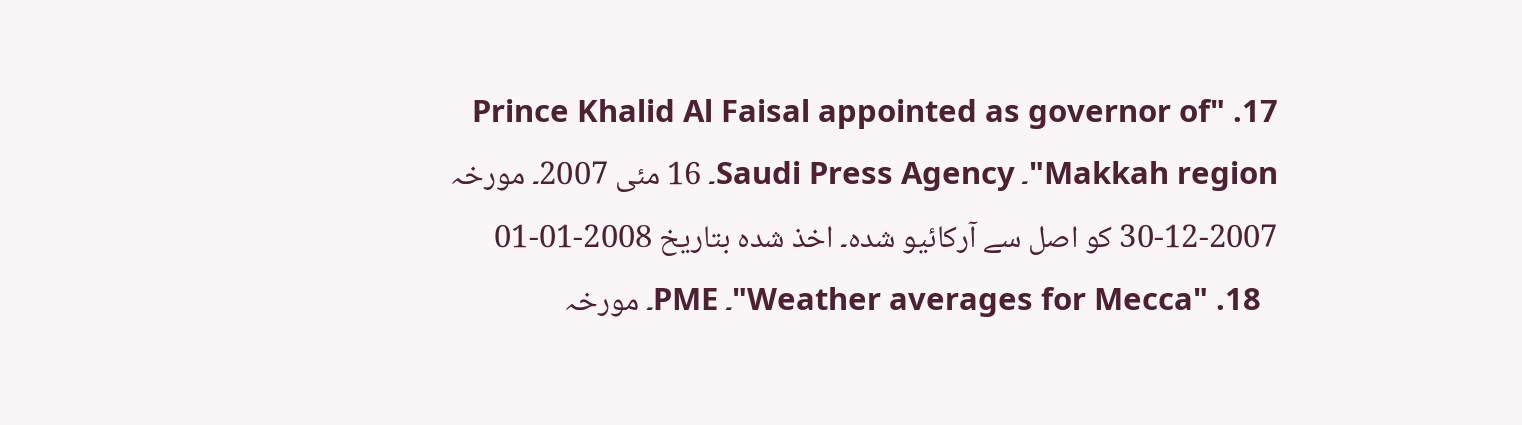17. "Prince Khalid Al Faisal appointed as governor of Makkah region"۔ Saudi Press Agency۔ 16 مئی 2007۔ مورخہ 2007-12-30 کو اصل سے آرکائیو شدہ۔ اخذ شدہ بتاریخ 2008-01-01
  18. "Weather averages for Mecca"۔ PME۔ مورخہ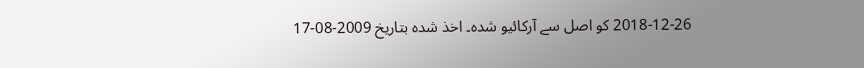2018-12-26 کو اصل سے آرکائیو شدہ۔ اخذ شدہ بتاریخ 2009-08-17